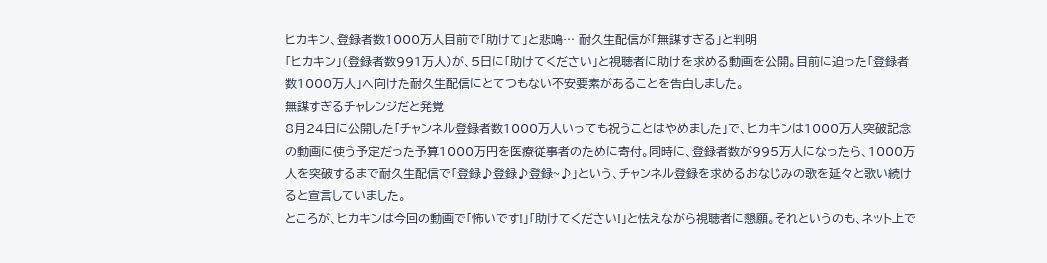ヒカキン、登録者数1000万人目前で「助けて」と悲鳴… 耐久生配信が「無謀すぎる」と判明
「ヒカキン」(登録者数991万人)が、5日に「助けてください」と視聴者に助けを求める動画を公開。目前に迫った「登録者数1000万人」へ向けた耐久生配信にとてつもない不安要素があることを告白しました。
無謀すぎるチャレンジだと発覚
8月24日に公開した「チャンネル登録者数1000万人いっても祝うことはやめました」で、ヒカキンは1000万人突破記念の動画に使う予定だった予算1000万円を医療従事者のために寄付。同時に、登録者数が995万人になったら、1000万人を突破するまで耐久生配信で「登録♪登録♪登録~♪」という、チャンネル登録を求めるおなじみの歌を延々と歌い続けると宣言していました。
ところが、ヒカキンは今回の動画で「怖いです!」「助けてください!」と怯えながら視聴者に懇願。それというのも、ネット上で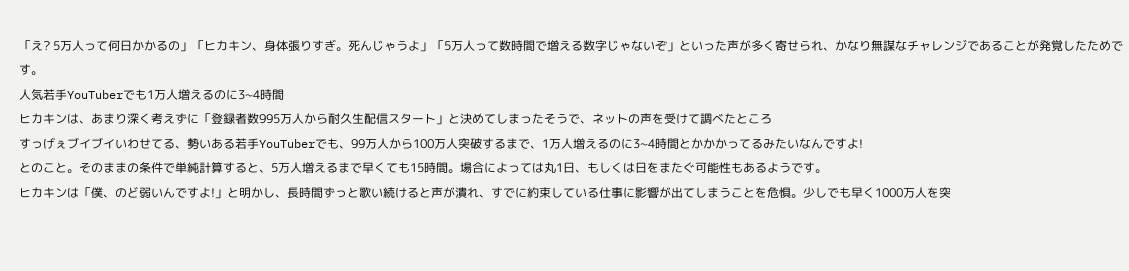「え? 5万人って何日かかるの」「ヒカキン、身体張りすぎ。死んじゃうよ」「5万人って数時間で増える数字じゃないぞ」といった声が多く寄せられ、かなり無謀なチャレンジであることが発覚したためです。
人気若手YouTuberでも1万人増えるのに3~4時間
ヒカキンは、あまり深く考えずに「登録者数995万人から耐久生配信スタート」と決めてしまったそうで、ネットの声を受けて調べたところ
すっげぇブイブイいわせてる、勢いある若手YouTuberでも、99万人から100万人突破するまで、1万人増えるのに3~4時間とかかかってるみたいなんですよ!
とのこと。そのままの条件で単純計算すると、5万人増えるまで早くても15時間。場合によっては丸1日、もしくは日をまたぐ可能性もあるようです。
ヒカキンは「僕、のど弱いんですよ!」と明かし、長時間ずっと歌い続けると声が潰れ、すでに約束している仕事に影響が出てしまうことを危惧。少しでも早く1000万人を突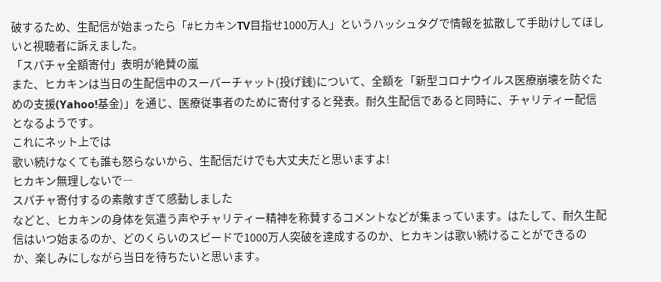破するため、生配信が始まったら「#ヒカキンTV目指せ1000万人」というハッシュタグで情報を拡散して手助けしてほしいと視聴者に訴えました。
「スパチャ全額寄付」表明が絶賛の嵐
また、ヒカキンは当日の生配信中のスーパーチャット(投げ銭)について、全額を「新型コロナウイルス医療崩壊を防ぐための支援(Yahoo!基金)」を通じ、医療従事者のために寄付すると発表。耐久生配信であると同時に、チャリティー配信となるようです。
これにネット上では
歌い続けなくても誰も怒らないから、生配信だけでも大丈夫だと思いますよ!
ヒカキン無理しないで―
スパチャ寄付するの素敵すぎて感動しました
などと、ヒカキンの身体を気遣う声やチャリティー精神を称賛するコメントなどが集まっています。はたして、耐久生配信はいつ始まるのか、どのくらいのスピードで1000万人突破を達成するのか、ヒカキンは歌い続けることができるのか、楽しみにしながら当日を待ちたいと思います。